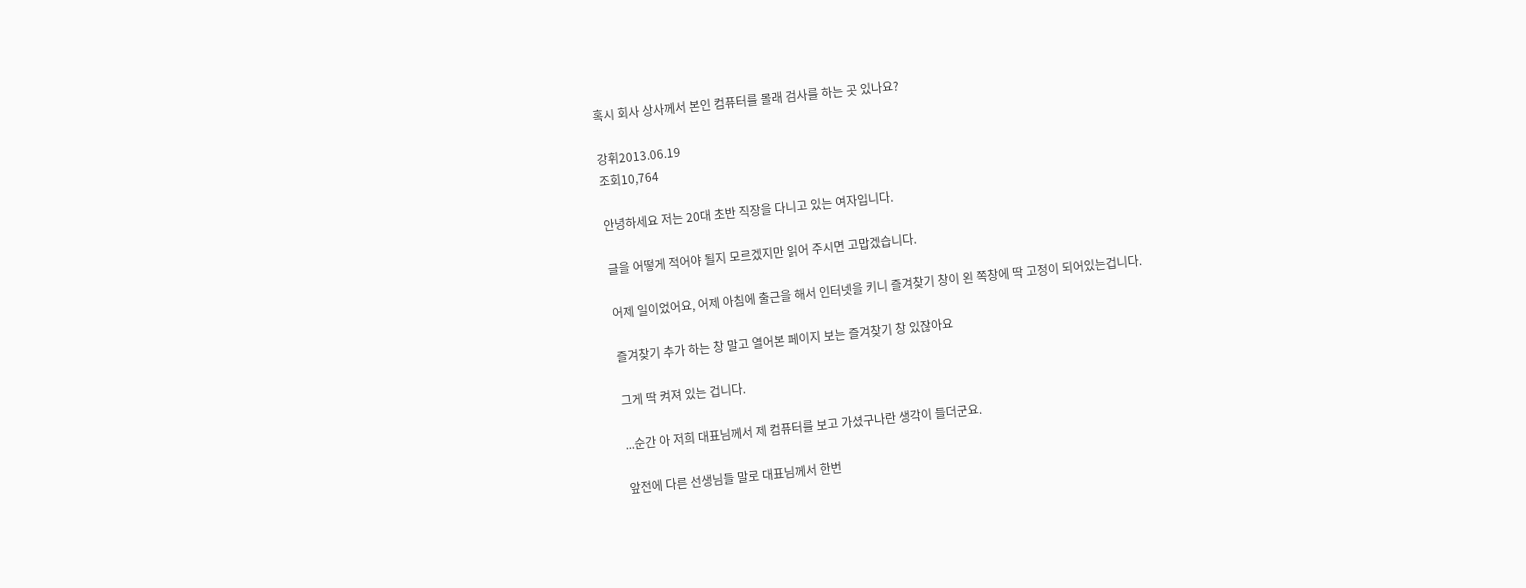혹시 회사 상사께서 본인 컴퓨터를 몰래 검사를 하는 곳 있나요?

강휘2013.06.19
조회10,764

안녕하세요 저는 20대 초반 직장을 다니고 있는 여자입니다.

글을 어떻게 적어야 될지 모르겠지만 읽어 주시면 고맙겠습니다.

어제 일이었어요, 어제 아침에 출근을 해서 인터넷을 키니 즐겨찾기 창이 왼 쪽창에 딱 고정이 되어있는겁니다.

즐겨찾기 추가 하는 창 말고 열어본 페이지 보는 즐겨찾기 창 있잖아요

그게 딱 켜져 있는 겁니다.

...순간 아 저희 대표님께서 제 컴퓨터를 보고 가셨구나란 생각이 들더군요.

앞전에 다른 선생님들 말로 대표님께서 한번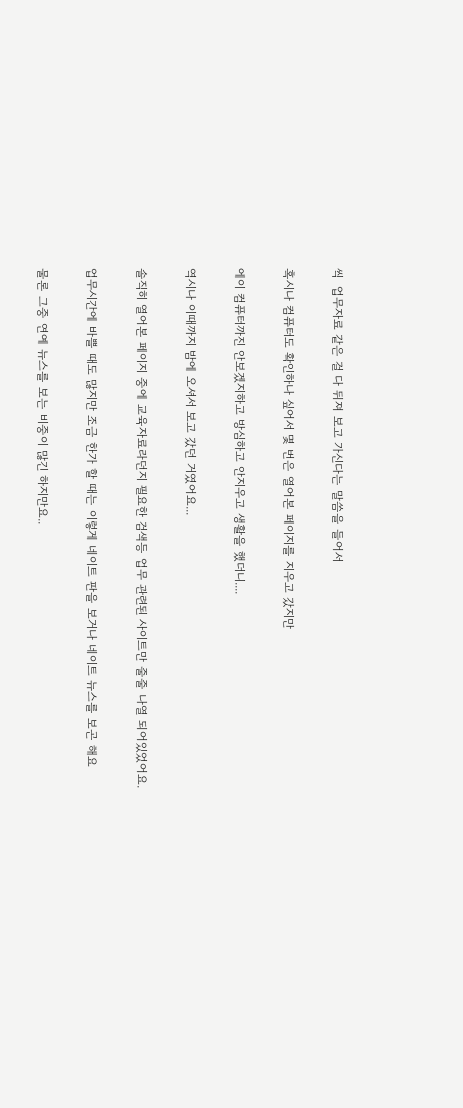씩  업무자료 같은 걸 다 뒤져 보고 가신다는 말씀을 들어서

혹시나 컴퓨터도 확인하나 싶어서 몇 번은 열어본 페이지를 지우고 갔지만

에이 컴퓨터까진 안보겠지하고 방심하고 안지우고 생활을 했더니....

역시나 이때까지 밤에 오셔서 보고 갔던 거였어요...

솔직히 열어본 페이지 중에 교육자료라던지 필요한 검색등 업무 관련된 사이트만 줄줄 나열 되어있었어요.

업무시간에 바쁠 때도 많지만 조금 한가 할 때는 이렇게 네이트 판을 보거나 네이트 뉴스를 보곤 해요

물론 그중 연예 뉴스를 보는 비중이 많긴 하지만요..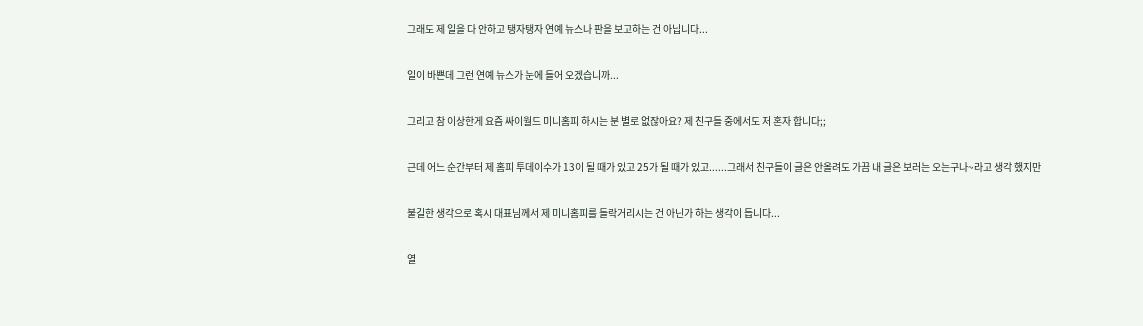그래도 제 일을 다 안하고 탱자탱자 연예 뉴스나 판을 보고하는 건 아닙니다...

일이 바쁜데 그런 연예 뉴스가 눈에 들어 오겠습니까...

그리고 참 이상한게 요즘 싸이월드 미니홈피 하시는 분 별로 없잖아요? 제 친구들 중에서도 저 혼자 합니다;;

근데 어느 순간부터 제 홈피 투데이수가 13이 될 때가 있고 25가 될 때가 있고......그래서 친구들이 글은 안올려도 가끔 내 글은 보러는 오는구나~라고 생각 했지만

불길한 생각으로 혹시 대표님께서 제 미니홈피를 들락거리시는 건 아닌가 하는 생각이 듭니다...

열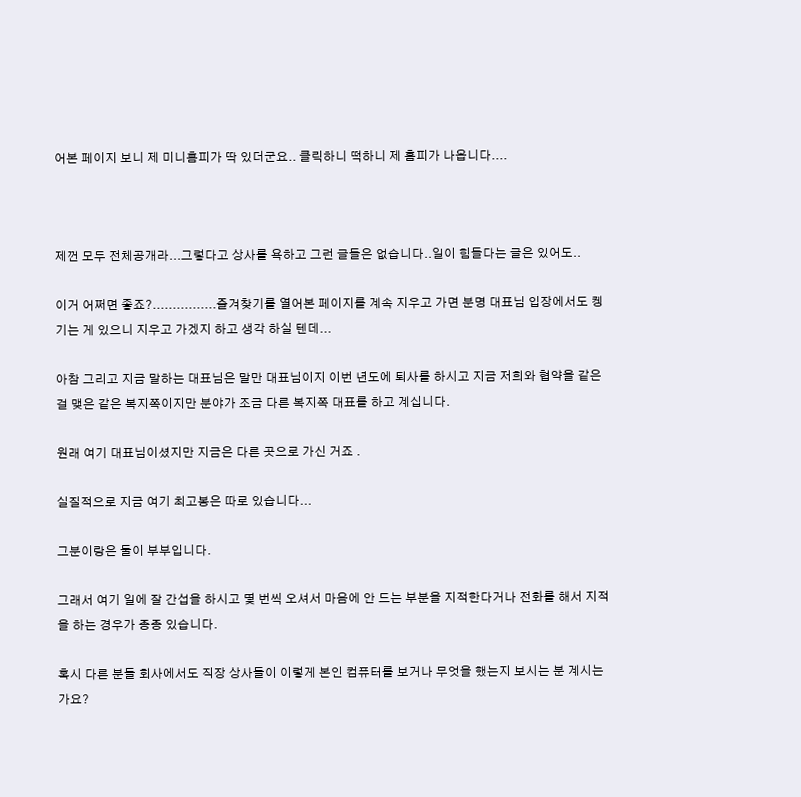어본 페이지 보니 제 미니홈피가 딱 있더군요.. 클릭하니 떡하니 제 홈피가 나옵니다....



제껀 모두 전체공개라...그렇다고 상사를 욕하고 그런 글들은 없습니다..일이 힘들다는 글은 있어도..

이거 어쩌면 좋죠?................즐겨찾기를 열어본 페이지를 계속 지우고 가면 분명 대표님 입장에서도 켕기는 게 있으니 지우고 가겠지 하고 생각 하실 텐데...

아참 그리고 지금 말하는 대표님은 말만 대표님이지 이번 년도에 퇴사를 하시고 지금 저희와 협약을 같은걸 맺은 같은 복지쪽이지만 분야가 조금 다른 복지쪽 대표를 하고 계십니다.

원래 여기 대표님이셨지만 지금은 다른 곳으로 가신 거죠 .

실질적으로 지금 여기 최고봉은 따로 있습니다...

그분이랑은 둘이 부부입니다.

그래서 여기 일에 잘 간섭을 하시고 몇 번씩 오셔서 마음에 안 드는 부분을 지적한다거나 전화를 해서 지적을 하는 경우가 종종 있습니다.

혹시 다른 분들 회사에서도 직장 상사들이 이렇게 본인 컴퓨터를 보거나 무엇을 했는지 보시는 분 계시는가요?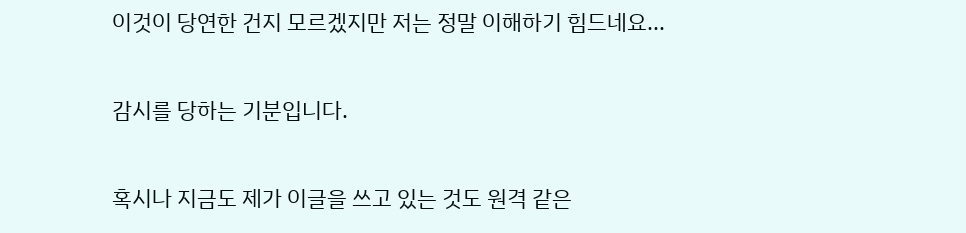이것이 당연한 건지 모르겠지만 저는 정말 이해하기 힘드네요...

감시를 당하는 기분입니다.

혹시나 지금도 제가 이글을 쓰고 있는 것도 원격 같은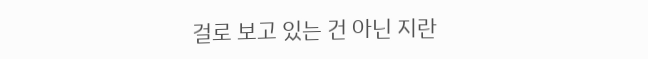걸로 보고 있는 건 아닌 지란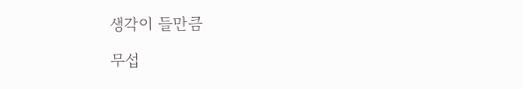생각이 들만큼

무섭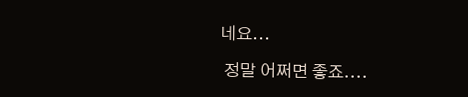네요...

 정말 어쩌면 좋죠....